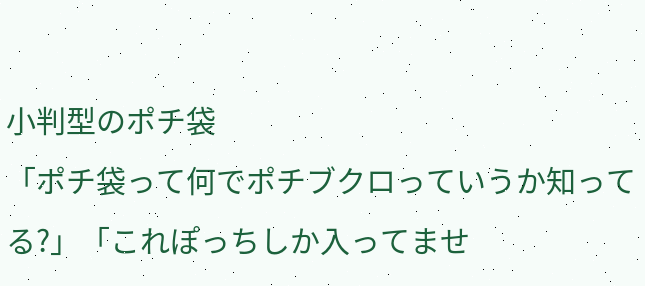小判型のポチ袋
「ポチ袋って何でポチブクロっていうか知ってる?」「これぽっちしか入ってませ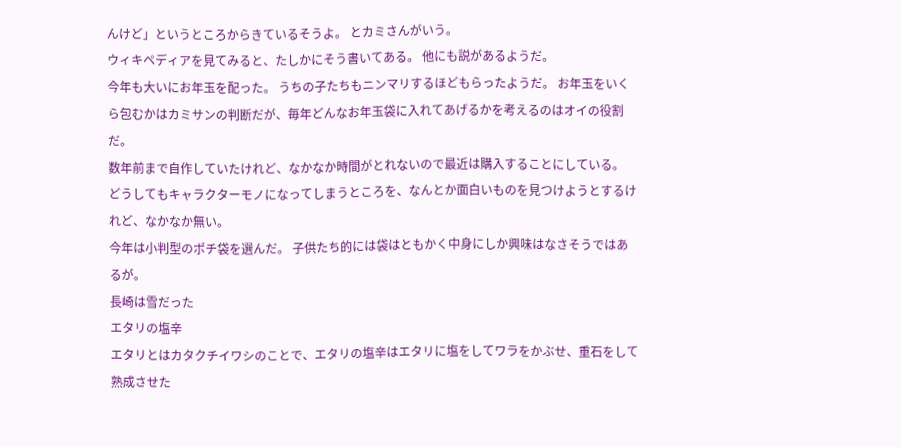んけど」というところからきているそうよ。 とカミさんがいう。
ウィキペディアを見てみると、たしかにそう書いてある。 他にも説があるようだ。
今年も大いにお年玉を配った。 うちの子たちもニンマリするほどもらったようだ。 お年玉をいくら包むかはカミサンの判断だが、毎年どんなお年玉袋に入れてあげるかを考えるのはオイの役割だ。
数年前まで自作していたけれど、なかなか時間がとれないので最近は購入することにしている。 どうしてもキャラクターモノになってしまうところを、なんとか面白いものを見つけようとするけれど、なかなか無い。
今年は小判型のポチ袋を選んだ。 子供たち的には袋はともかく中身にしか興味はなさそうではあるが。
長崎は雪だった
エタリの塩辛
エタリとはカタクチイワシのことで、エタリの塩辛はエタリに塩をしてワラをかぶせ、重石をして熟成させた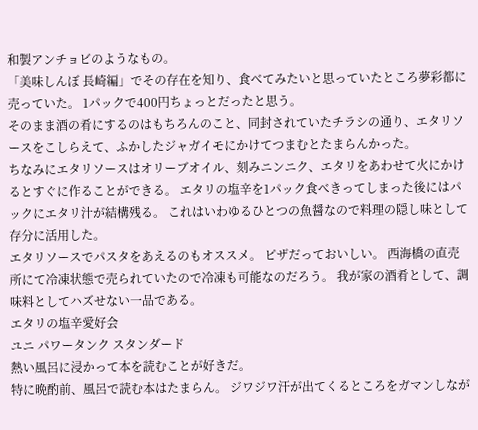和製アンチョビのようなもの。
「美味しんぼ 長崎編」でその存在を知り、食べてみたいと思っていたところ夢彩都に売っていた。 1パックで400円ちょっとだったと思う。
そのまま酒の肴にするのはもちろんのこと、同封されていたチラシの通り、エタリソースをこしらえて、ふかしたジャガイモにかけてつまむとたまらんかった。
ちなみにエタリソースはオリーブオイル、刻みニンニク、エタリをあわせて火にかけるとすぐに作ることができる。 エタリの塩辛を1パック食べきってしまった後にはパックにエタリ汁が結構残る。 これはいわゆるひとつの魚醤なので料理の隠し味として存分に活用した。
エタリソースでパスタをあえるのもオススメ。 ピザだっておいしい。 西海橋の直売所にて冷凍状態で売られていたので冷凍も可能なのだろう。 我が家の酒肴として、調味料としてハズせない一品である。
エタリの塩辛愛好会
ユニ パワータンク スタンダード
熱い風呂に浸かって本を読むことが好きだ。
特に晩酌前、風呂で読む本はたまらん。 ジワジワ汗が出てくるところをガマンしなが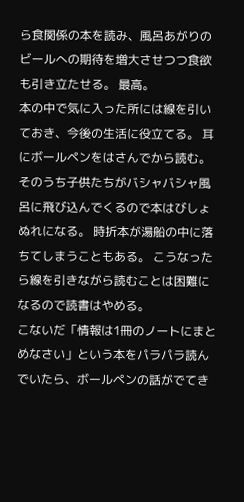ら食関係の本を読み、風呂あがりのビールへの期待を増大させつつ食欲も引き立たせる。 最高。
本の中で気に入った所には線を引いておき、今後の生活に役立てる。 耳にボールペンをはさんでから読む。
そのうち子供たちがバシャバシャ風呂に飛び込んでくるので本はびしょぬれになる。 時折本が湯船の中に落ちてしまうこともある。 こうなったら線を引きながら読むことは困難になるので読書はやめる。
こないだ「情報は1冊のノートにまとめなさい」という本をパラパラ読んでいたら、ボールペンの話がでてき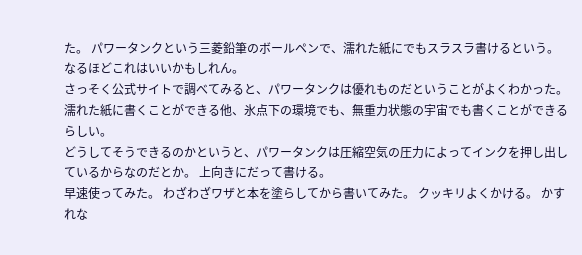た。 パワータンクという三菱鉛筆のボールペンで、濡れた紙にでもスラスラ書けるという。 なるほどこれはいいかもしれん。
さっそく公式サイトで調べてみると、パワータンクは優れものだということがよくわかった。
濡れた紙に書くことができる他、氷点下の環境でも、無重力状態の宇宙でも書くことができるらしい。
どうしてそうできるのかというと、パワータンクは圧縮空気の圧力によってインクを押し出しているからなのだとか。 上向きにだって書ける。
早速使ってみた。 わざわざワザと本を塗らしてから書いてみた。 クッキリよくかける。 かすれな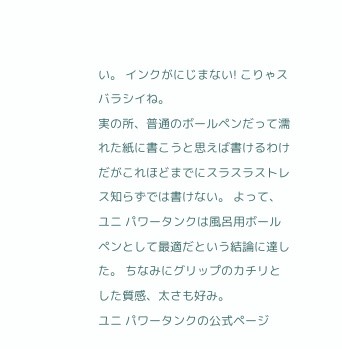い。 インクがにじまない! こりゃスバラシイね。
実の所、普通のボールペンだって濡れた紙に書こうと思えば書けるわけだがこれほどまでにスラスラストレス知らずでは書けない。 よって、ユニ パワータンクは風呂用ボールペンとして最適だという結論に達した。 ちなみにグリップのカチリとした質感、太さも好み。
ユニ パワータンクの公式ページ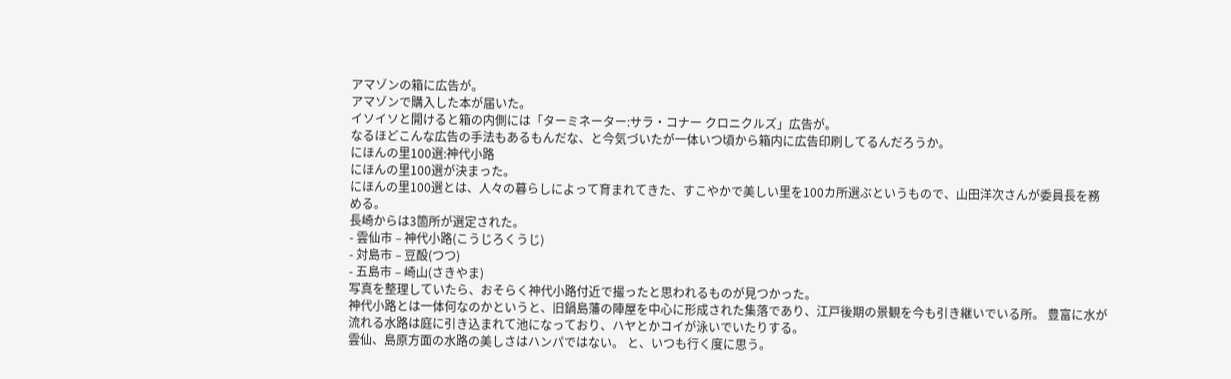アマゾンの箱に広告が。
アマゾンで購入した本が届いた。
イソイソと開けると箱の内側には「ターミネーター:サラ・コナー クロニクルズ」広告が。
なるほどこんな広告の手法もあるもんだな、と今気づいたが一体いつ頃から箱内に広告印刷してるんだろうか。
にほんの里100選:神代小路
にほんの里100選が決まった。
にほんの里100選とは、人々の暮らしによって育まれてきた、すこやかで美しい里を100カ所選ぶというもので、山田洋次さんが委員長を務める。
長崎からは3箇所が選定された。
- 雲仙市 – 神代小路(こうじろくうじ)
- 対島市 – 豆酘(つつ)
- 五島市 – 崎山(さきやま)
写真を整理していたら、おそらく神代小路付近で撮ったと思われるものが見つかった。
神代小路とは一体何なのかというと、旧鍋島藩の陣屋を中心に形成された集落であり、江戸後期の景観を今も引き継いでいる所。 豊富に水が流れる水路は庭に引き込まれて池になっており、ハヤとかコイが泳いでいたりする。
雲仙、島原方面の水路の美しさはハンパではない。 と、いつも行く度に思う。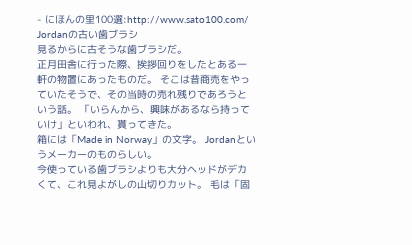- にほんの里100選:http://www.sato100.com/
Jordanの古い歯ブラシ
見るからに古そうな歯ブラシだ。
正月田舎に行った際、挨拶回りをしたとある一軒の物置にあったものだ。 そこは昔商売をやっていたそうで、その当時の売れ残りであろうという話。 「いらんから、興味があるなら持っていけ」といわれ、貰ってきた。
箱には「Made in Norway」の文字。 Jordanというメーカーのものらしい。
今使っている歯ブラシよりも大分ヘッドがデカくて、これ見よがしの山切りカット。 毛は「固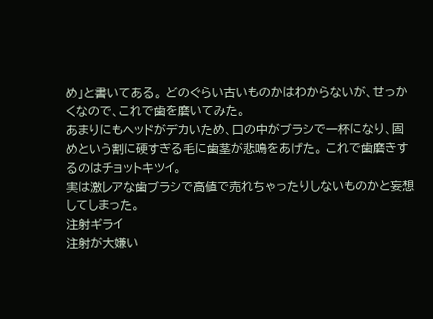め」と書いてある。 どのぐらい古いものかはわからないが、せっかくなので、これで歯を磨いてみた。
あまりにもヘッドがデカいため、口の中がブラシで一杯になり、固めという割に硬すぎる毛に歯茎が悲鳴をあげた。 これで歯磨きするのはチョットキツイ。
実は激レアな歯ブラシで高値で売れちゃったりしないものかと妄想してしまった。
注射ギライ
注射が大嫌い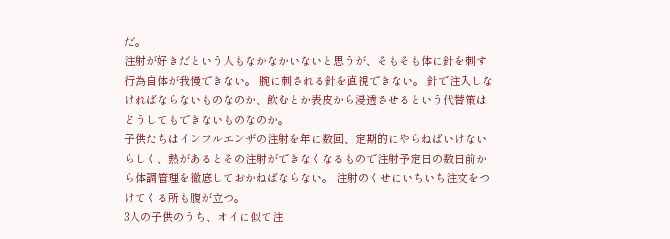だ。
注射が好きだという人もなかなかいないと思うが、そもそも体に針を刺す行為自体が我慢できない。 腕に刺される針を直視できない。 針で注入しなければならないものなのか、飲むとか表皮から浸透させるという代替策はどうしてもできないものなのか。
子供たちはインフルエンザの注射を年に数回、定期的にやらねばいけないらしく、熱があるとその注射ができなくなるもので注射予定日の数日前から体調管理を徹底しておかねばならない。 注射のくせにいちいち注文をつけてくる所も腹が立つ。
3人の子供のうち、オイに似て注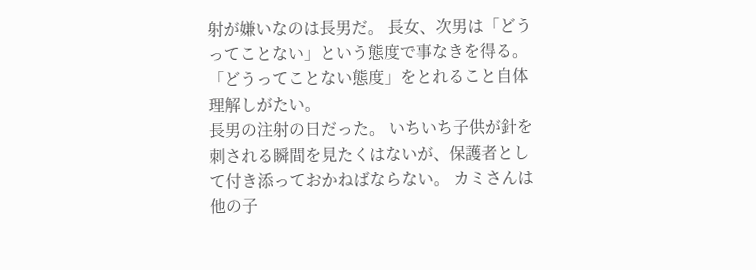射が嫌いなのは長男だ。 長女、次男は「どうってことない」という態度で事なきを得る。 「どうってことない態度」をとれること自体理解しがたい。
長男の注射の日だった。 いちいち子供が針を刺される瞬間を見たくはないが、保護者として付き添っておかねばならない。 カミさんは他の子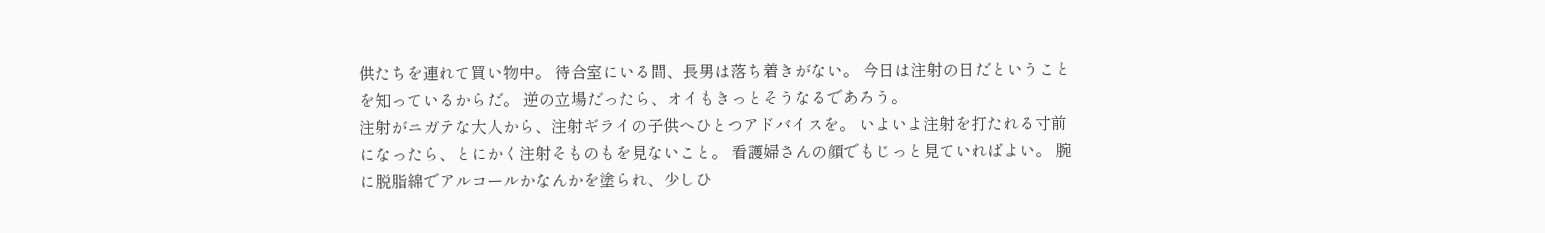供たちを連れて買い物中。 待合室にいる間、長男は落ち着きがない。 今日は注射の日だということを知っているからだ。 逆の立場だったら、オイもきっとそうなるであろう。
注射がニガテな大人から、注射ギライの子供へひとつアドバイスを。 いよいよ注射を打たれる寸前になったら、とにかく注射そものもを見ないこと。 看護婦さんの顔でもじっと見ていればよい。 腕に脱脂綿でアルコールかなんかを塗られ、少しひ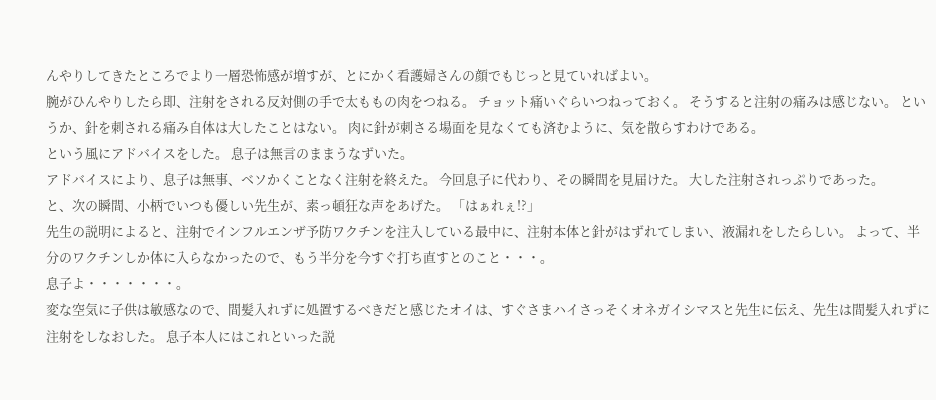んやりしてきたところでより一層恐怖感が増すが、とにかく看護婦さんの顔でもじっと見ていればよい。
腕がひんやりしたら即、注射をされる反対側の手で太ももの肉をつねる。 チョット痛いぐらいつねっておく。 そうすると注射の痛みは感じない。 というか、針を刺される痛み自体は大したことはない。 肉に針が刺さる場面を見なくても済むように、気を散らすわけである。
という風にアドバイスをした。 息子は無言のままうなずいた。
アドバイスにより、息子は無事、ベソかくことなく注射を終えた。 今回息子に代わり、その瞬間を見届けた。 大した注射されっぷりであった。
と、次の瞬間、小柄でいつも優しい先生が、素っ頓狂な声をあげた。 「はぁれぇ!?」
先生の説明によると、注射でインフルエンザ予防ワクチンを注入している最中に、注射本体と針がはずれてしまい、液漏れをしたらしい。 よって、半分のワクチンしか体に入らなかったので、もう半分を今すぐ打ち直すとのこと・・・。
息子よ・・・・・・・。
変な空気に子供は敏感なので、間髪入れずに処置するべきだと感じたオイは、すぐさまハイさっそくオネガイシマスと先生に伝え、先生は間髪入れずに注射をしなおした。 息子本人にはこれといった説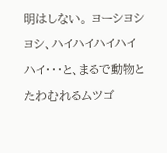明はしない。 ヨーシヨシヨシ、ハイハイハイハイハイ・・・と、まるで動物とたわむれるムツゴ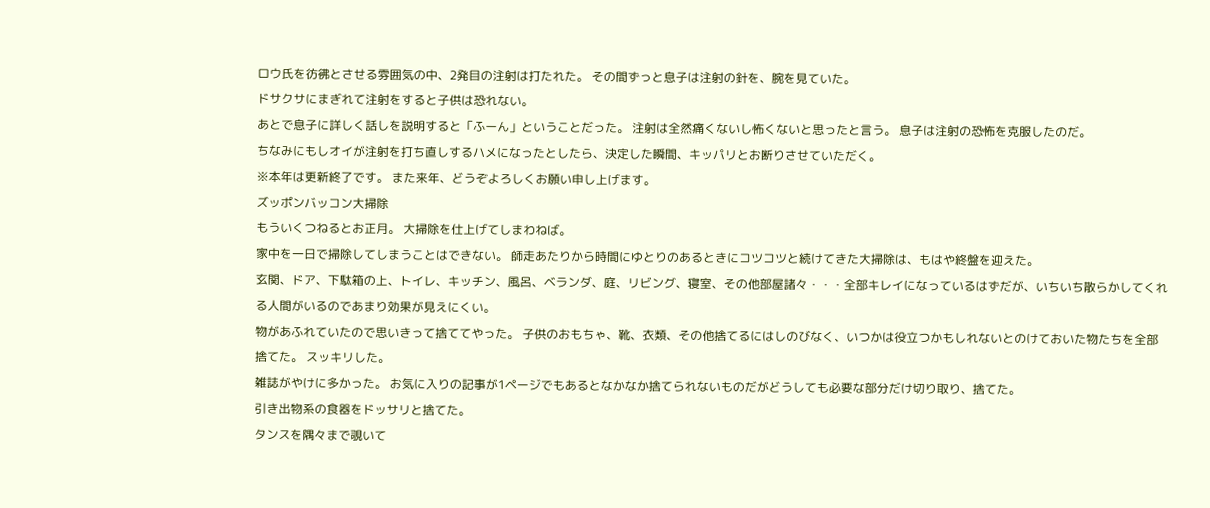ロウ氏を彷彿とさせる雰囲気の中、2発目の注射は打たれた。 その間ずっと息子は注射の針を、腕を見ていた。
ドサクサにまぎれて注射をすると子供は恐れない。
あとで息子に詳しく話しを説明すると「ふーん」ということだった。 注射は全然痛くないし怖くないと思ったと言う。 息子は注射の恐怖を克服したのだ。
ちなみにもしオイが注射を打ち直しするハメになったとしたら、決定した瞬間、キッパリとお断りさせていただく。
※本年は更新終了です。 また来年、どうぞよろしくお願い申し上げます。
ズッポンバッコン大掃除
もういくつねるとお正月。 大掃除を仕上げてしまわねば。
家中を一日で掃除してしまうことはできない。 師走あたりから時間にゆとりのあるときにコツコツと続けてきた大掃除は、もはや終盤を迎えた。
玄関、ドア、下駄箱の上、トイレ、キッチン、風呂、ベランダ、庭、リビング、寝室、その他部屋諸々・・・全部キレイになっているはずだが、いちいち散らかしてくれる人間がいるのであまり効果が見えにくい。
物があふれていたので思いきって捨ててやった。 子供のおもちゃ、靴、衣類、その他捨てるにはしのびなく、いつかは役立つかもしれないとのけておいた物たちを全部捨てた。 スッキリした。
雑誌がやけに多かった。 お気に入りの記事が1ページでもあるとなかなか捨てられないものだがどうしても必要な部分だけ切り取り、捨てた。
引き出物系の食器をドッサリと捨てた。
タンスを隅々まで覗いて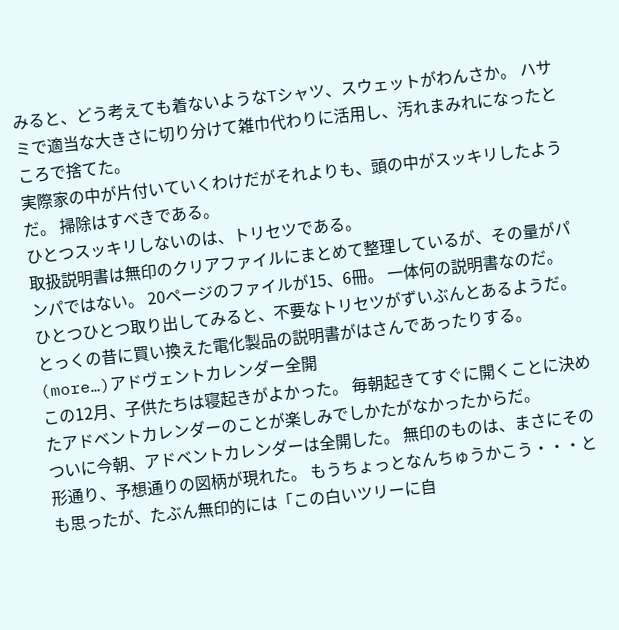みると、どう考えても着ないようなTシャツ、スウェットがわんさか。 ハサミで適当な大きさに切り分けて雑巾代わりに活用し、汚れまみれになったところで捨てた。
実際家の中が片付いていくわけだがそれよりも、頭の中がスッキリしたようだ。 掃除はすべきである。
ひとつスッキリしないのは、トリセツである。
取扱説明書は無印のクリアファイルにまとめて整理しているが、その量がパンパではない。 20ページのファイルが15、6冊。 一体何の説明書なのだ。
ひとつひとつ取り出してみると、不要なトリセツがずいぶんとあるようだ。 とっくの昔に買い換えた電化製品の説明書がはさんであったりする。
(more…)アドヴェントカレンダー全開
この12月、子供たちは寝起きがよかった。 毎朝起きてすぐに開くことに決めたアドベントカレンダーのことが楽しみでしかたがなかったからだ。
ついに今朝、アドベントカレンダーは全開した。 無印のものは、まさにその形通り、予想通りの図柄が現れた。 もうちょっとなんちゅうかこう・・・とも思ったが、たぶん無印的には「この白いツリーに自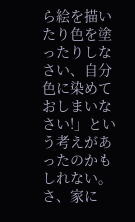ら絵を描いたり色を塗ったりしなさい、自分色に染めておしまいなさい!」という考えがあったのかもしれない。
さ、家に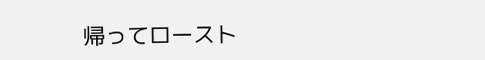帰ってロースト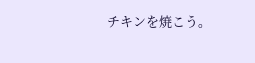チキンを焼こう。